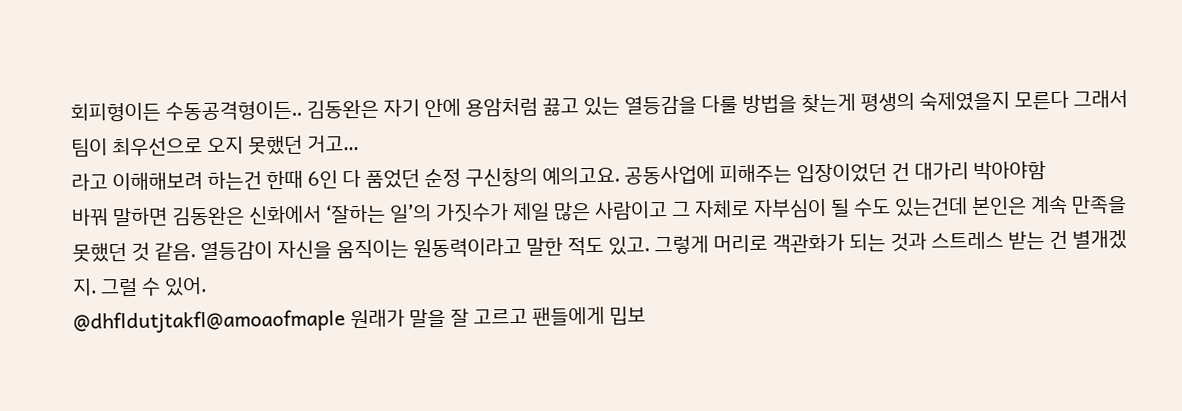회피형이든 수동공격형이든.. 김동완은 자기 안에 용암처럼 끓고 있는 열등감을 다룰 방법을 찾는게 평생의 숙제였을지 모른다 그래서 팀이 최우선으로 오지 못했던 거고...
라고 이해해보려 하는건 한때 6인 다 품었던 순정 구신창의 예의고요. 공동사업에 피해주는 입장이었던 건 대가리 박아야함
바꿔 말하면 김동완은 신화에서 ‘잘하는 일’의 가짓수가 제일 많은 사람이고 그 자체로 자부심이 될 수도 있는건데 본인은 계속 만족을 못했던 것 같음. 열등감이 자신을 움직이는 원동력이라고 말한 적도 있고. 그렇게 머리로 객관화가 되는 것과 스트레스 받는 건 별개겠지. 그럴 수 있어.
@dhfldutjtakfl@amoaofmaple 원래가 말을 잘 고르고 팬들에게 밉보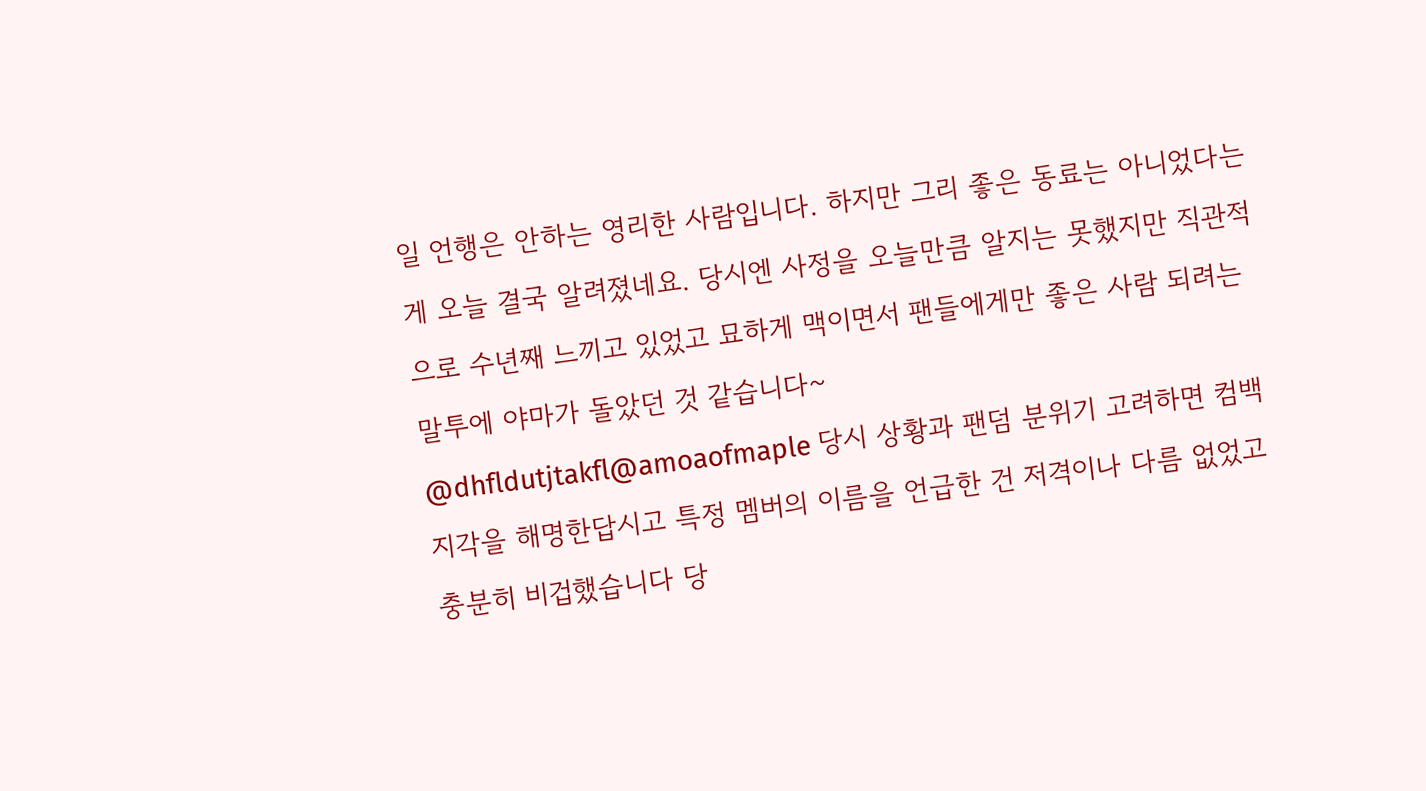일 언행은 안하는 영리한 사람입니다. 하지만 그리 좋은 동료는 아니었다는 게 오늘 결국 알려졌네요. 당시엔 사정을 오늘만큼 알지는 못했지만 직관적으로 수년째 느끼고 있었고 묘하게 맥이면서 팬들에게만 좋은 사람 되려는 말투에 야마가 돌았던 것 같습니다~
@dhfldutjtakfl@amoaofmaple 당시 상황과 팬덤 분위기 고려하면 컴백 지각을 해명한답시고 특정 멤버의 이름을 언급한 건 저격이나 다름 없었고 충분히 비겁했습니다 당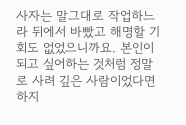사자는 말그대로 작업하느라 뒤에서 바빴고 해명할 기회도 없었으니까요. 본인이 되고 싶어하는 것처럼 정말로 사려 깊은 사람이었다면 하지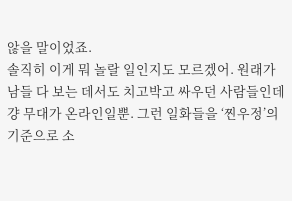않을 말이었죠.
솔직히 이게 뭐 놀랄 일인지도 모르겠어. 원래가 남들 다 보는 데서도 치고박고 싸우던 사람들인데 걍 무대가 온라인일뿐. 그런 일화들을 ‘찐우정’의 기준으로 소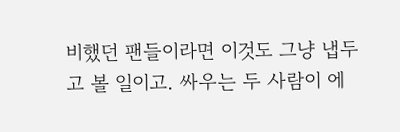비했던 팬들이라면 이것도 그냥 냅두고 볼 일이고. 싸우는 두 사람이 에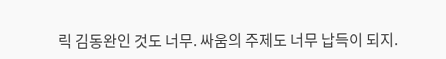릭 김동완인 것도 너무. 싸움의 주제도 너무 납득이 되지.